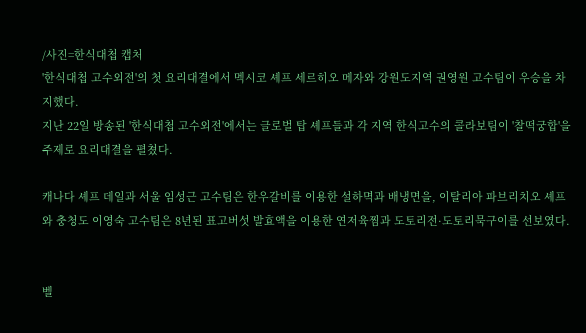/사진=한식대첩 캡처
'한식대첩 고수외전'의 첫 요리대결에서 멕시코 셰프 세르히오 메자와 강원도지역 권영원 고수팀이 우승을 차지했다.
지난 22일 방송된 '한식대첩 고수외전'에서는 글로벌 탑 셰프들과 각 지역 한식고수의 콜라보팀이 '찰떡궁합'을 주제로 요리대결을 펼쳤다.

캐나다 셰프 데일과 서울 임성근 고수팀은 한우갈비를 이용한 설하멱과 배냉면을, 이탈리아 파브리치오 셰프와 충청도 이영숙 고수팀은 8년된 표고버섯 발효액을 이용한 연저육찜과 도토리전·도토리묵구이를 선보였다.


벨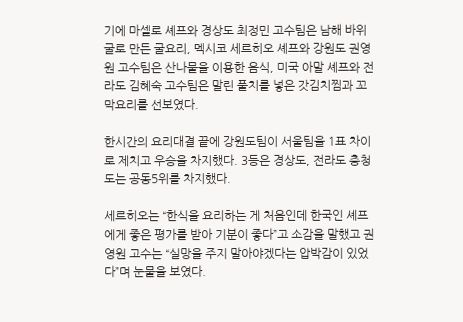기에 마셀로 셰프와 경상도 최정민 고수팀은 남해 바위굴로 만든 굴요리, 멕시코 세르히오 셰프와 강원도 권영원 고수팀은 산나물을 이용한 음식, 미국 아말 셰프와 전라도 김혜숙 고수팀은 말린 풀치를 넣은 갓김치찜과 꼬막요리를 선보였다.

한시간의 요리대결 끝에 강원도팀이 서울팀을 1표 차이로 제치고 우승을 차지했다. 3등은 경상도, 전라도 충청도는 공동5위를 차지했다.

세르히오는 “한식을 요리하는 게 처음인데 한국인 셰프에게 좋은 평가를 받아 기분이 좋다”고 소감을 말했고 권영원 고수는 “실망을 주지 말아야겠다는 압박감이 있었다”며 눈물을 보였다.